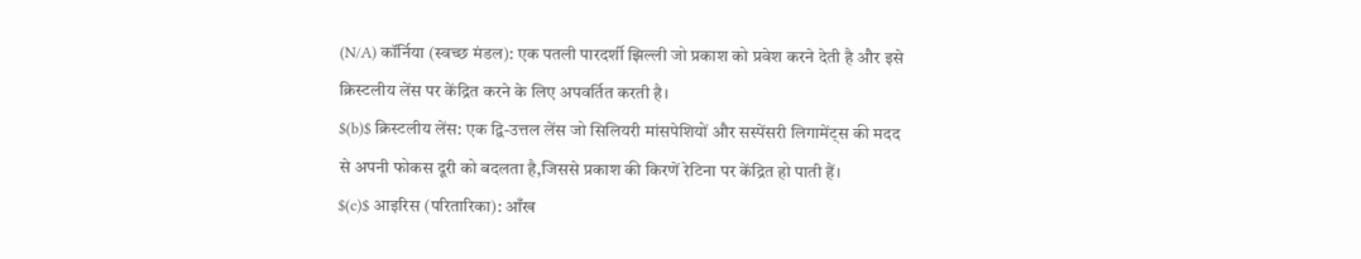(N/A) कॉर्निया (स्वच्छ मंडल): एक पतली पारदर्शी झिल्ली जो प्रकाश को प्रवेश करने देती है और इसे क्रिस्टलीय लेंस पर केंद्रित करने के लिए अपवर्तित करती है।
$(b)$ क्रिस्टलीय लेंस: एक द्वि-उत्तल लेंस जो सिलियरी मांसपेशियों और सस्पेंसरी लिगामेंट्स की मदद से अपनी फोकस दूरी को बदलता है,जिससे प्रकाश की किरणें रेटिना पर केंद्रित हो पाती हैं।
$(c)$ आइरिस (परितारिका): आँख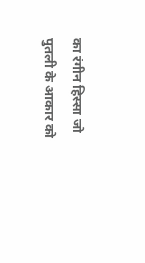का रंगीन हिस्सा जो पुतली के आकार को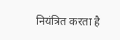नियंत्रित करता है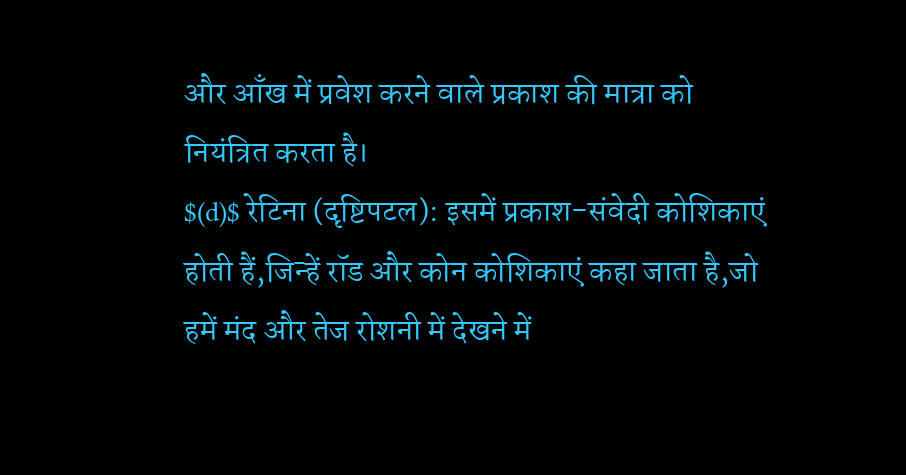और आँख में प्रवेश करने वाले प्रकाश की मात्रा को नियंत्रित करता है।
$(d)$ रेटिना (दृष्टिपटल): इसमें प्रकाश-संवेदी कोशिकाएं होती हैं,जिन्हें रॉड और कोन कोशिकाएं कहा जाता है,जो हमें मंद और तेज रोशनी में देखने में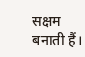सक्षम बनाती हैं।